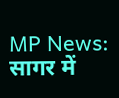MP News: सागर में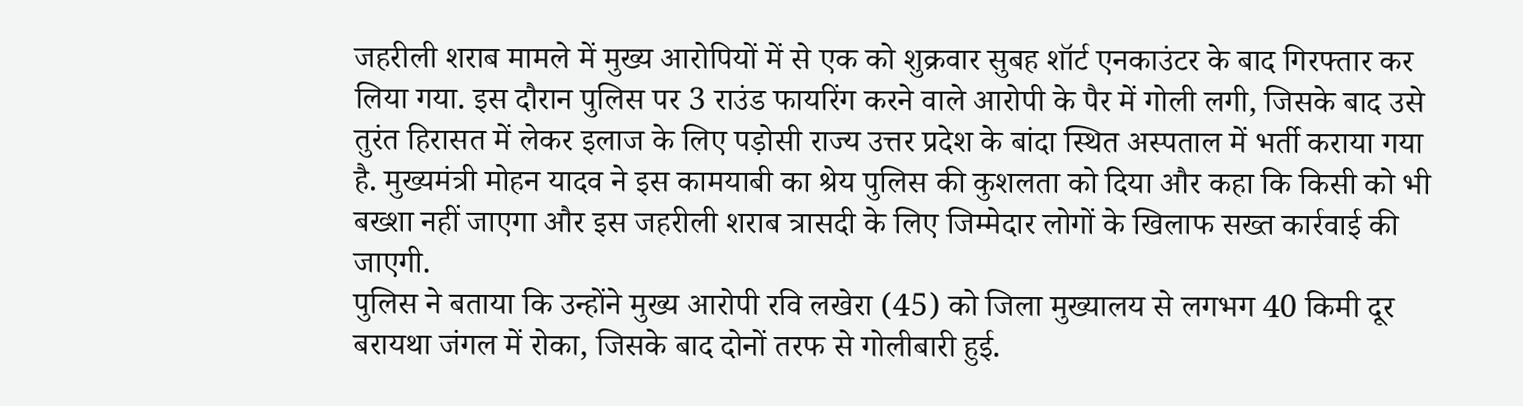जहरीली शराब मामले में मुख्य आरोपियों में से एक को शुक्रवार सुबह शॉर्ट एनकाउंटर के बाद गिरफ्तार कर लिया गया. इस दौरान पुलिस पर 3 राउंड फायरिंग करने वाले आरोपी के पैर में गोली लगी, जिसके बाद उसे तुरंत हिरासत में लेकर इलाज के लिए पड़ोसी राज्य उत्तर प्रदेश के बांदा स्थित अस्पताल में भर्ती कराया गया है. मुख्यमंत्री मोहन यादव ने इस कामयाबी का श्रेय पुलिस की कुशलता को दिया और कहा कि किसी को भी बख्शा नहीं जाएगा और इस जहरीली शराब त्रासदी के लिए जिम्मेदार लोगों के खिलाफ सख्त कार्रवाई की जाएगी.
पुलिस ने बताया कि उन्होंने मुख्य आरोपी रवि लखेरा (45) को जिला मुख्यालय से लगभग 40 किमी दूर बरायथा जंगल में रोका, जिसके बाद दोनों तरफ से गोलीबारी हुई.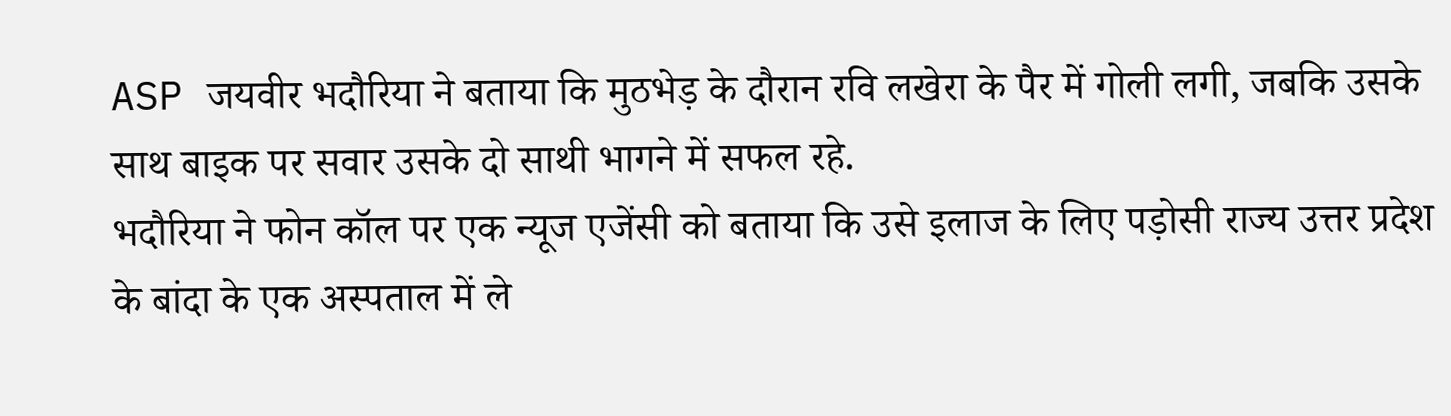ASP जयवीर भदौरिया ने बताया कि मुठभेड़ के दौरान रवि लखेरा के पैर में गोली लगी, जबकि उसके साथ बाइक पर सवार उसके दो साथी भागने में सफल रहे.
भदौरिया ने फोन कॉल पर एक न्यूज एजेंसी को बताया कि उसे इलाज के लिए पड़ोसी राज्य उत्तर प्रदेश के बांदा के एक अस्पताल में ले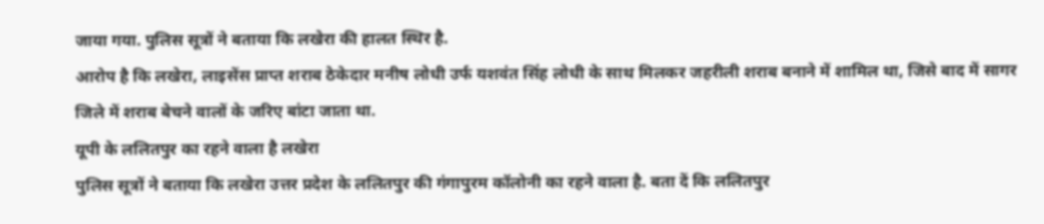जाया गया. पुलिस सूत्रों ने बताया कि लखेरा की हालत स्थिर है.
आरोप है कि लखेरा, लाइसेंस प्राप्त शराब ठेकेदार मनीष लोधी उर्फ यशवंत सिंह लोधी के साथ मिलकर जहरीली शराब बनाने में शामिल था, जिसे बाद में सागर जिले में शराब बेचने वालों के जरिए बांटा जाता था.
यूपी के ललितपुर का रहने वाला है लखेरा
पुलिस सूत्रों ने बताया कि लखेरा उत्तर प्रदेश के ललितपुर की गंगापुरम कॉलोनी का रहने वाला है. बता दें कि ललितपुर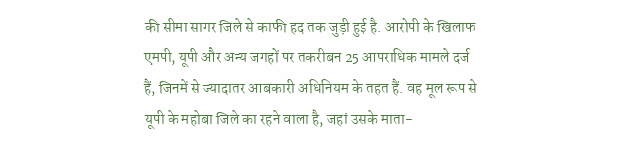की सीमा सागर जिले से काफी हद तक जुड़ी हुई है. आरोपी के खिलाफ एमपी, यूपी और अन्य जगहों पर तकरीबन 25 आपराधिक मामले दर्ज हैं, जिनमें से ज्यादातर आबकारी अधिनियम के तहत हैं. वह मूल रूप से यूपी के महोबा जिले का रहने वाला है, जहां उसके माता-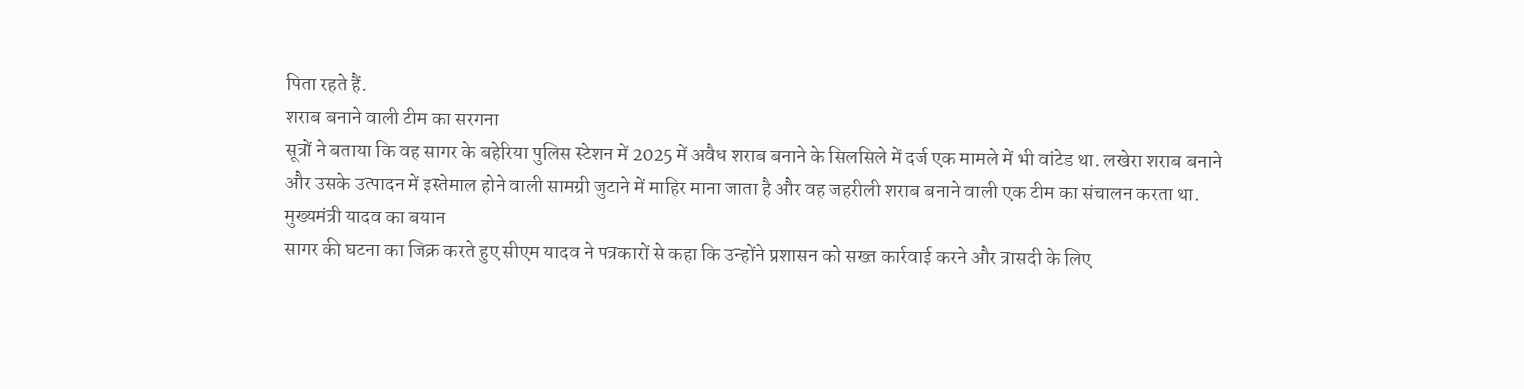पिता रहते हैं.
शराब बनाने वाली टीम का सरगना
सूत्रों ने बताया कि वह सागर के बहेरिया पुलिस स्टेशन में 2025 में अवैध शराब बनाने के सिलसिले में दर्ज एक मामले में भी वांटेड था. लखेरा शराब बनाने और उसके उत्पादन में इस्तेमाल होने वाली सामग्री जुटाने में माहिर माना जाता है और वह जहरीली शराब बनाने वाली एक टीम का संचालन करता था.
मुख्यमंत्री यादव का बयान
सागर की घटना का जिक्र करते हुए सीएम यादव ने पत्रकारों से कहा कि उन्होंने प्रशासन को सख्त कार्रवाई करने और त्रासदी के लिए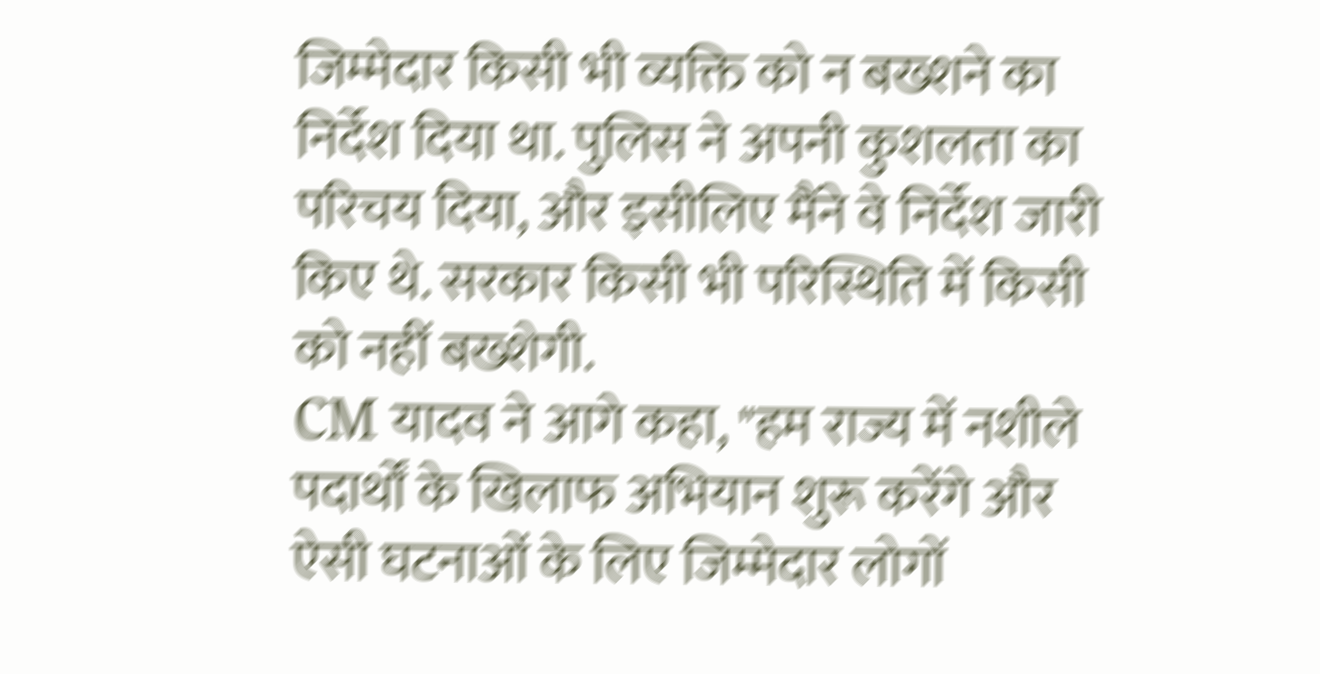जिम्मेदार किसी भी व्यक्ति को न बख्शने का निर्देश दिया था. पुलिस ने अपनी कुशलता का परिचय दिया, और इसीलिए मैंने वे निर्देश जारी किए थे. सरकार किसी भी परिस्थिति में किसी को नहीं बख्शेगी.
CM यादव ने आगे कहा, "हम राज्य में नशीले पदार्थों के खिलाफ अभियान शुरू करेंगे और ऐसी घटनाओं के लिए जिम्मेदार लोगों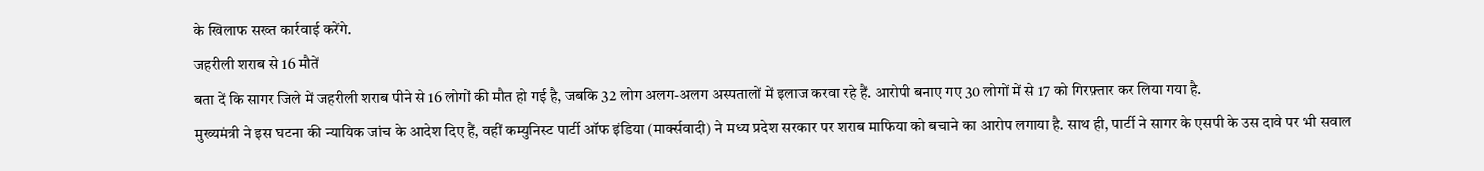के खिलाफ सख्त कार्रवाई करेंगे.
जहरीली शराब से 16 मौतें
बता दें कि सागर जिले में जहरीली शराब पीने से 16 लोगों की मौत हो गई है, जबकि 32 लोग अलग-अलग अस्पतालों में इलाज करवा रहे हैं. आरोपी बनाए गए 30 लोगों में से 17 को गिरफ़्तार कर लिया गया है.
मुख्यमंत्री ने इस घटना की न्यायिक जांच के आदेश दिए हैं, वहीं कम्युनिस्ट पार्टी ऑफ इंडिया (मार्क्सवादी) ने मध्य प्रदेश सरकार पर शराब माफिया को बचाने का आरोप लगाया है. साथ ही, पार्टी ने सागर के एसपी के उस दावे पर भी सवाल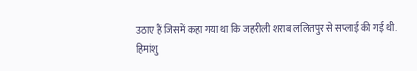उठाए हैं जिसमें कहा गया था कि जहरीली शराब ललितपुर से सप्लाई की गई थी.
हिमांशु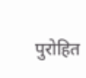पुरोहित